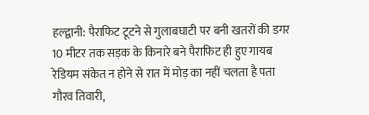हल्द्वानी: पैराफिट टूटने से गुलाबघाटी पर बनी खतरों की डगर
10 मीटर तक सड़क के किनारे बने पैराफिट ही हुए गायब
रेडियम संकेत न होने से रात में मोड़ का नहीं चलता है पता
गौरव तिवारी,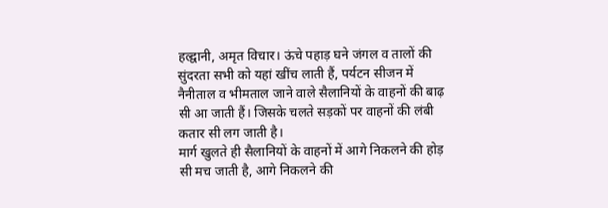हल्द्वानी, अमृत विचार। ऊंचे पहाड़ घने जंगल व तालों की सुंदरता सभी को यहां खींच लाती हैं, पर्यटन सीजन में नैनीताल व भीमताल जाने वाले सैलानियों के वाहनों की बाढ़ सी आ जाती हैं। जिसके चलते सड़कों पर वाहनों की लंबी कतार सी लग जाती है।
मार्ग खुलते ही सैलानियों के वाहनों में आगे निकलने की होड़ सी मच जाती है, आगे निकलने की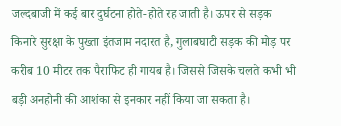जल्दबाजी में कई बार दुर्घटना होते-होते रह जाती है। ऊपर से सड़क किनारे सुरक्षा के पुख्ता इंतजाम नदारत है, गुलाबघाटी सड़क की मोड़ पर करीब 10 मीटर तक पैराफिट ही गायब है। जिससे जिसके चलते कभी भी बड़ी अनहोनी की आशंका से इनकार नहीं किया जा सकता है।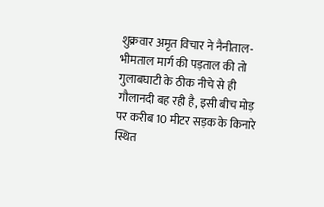शुक्रवार अमृत विचार ने नैनीताल-भीमताल मार्ग की पड़ताल की तो गुलाबघाटी के ठीक नीचे से ही गौलानदी बह रही है, इसी बीच मोड़ पर करीब 10 मीटर सड़क के किनारे स्थित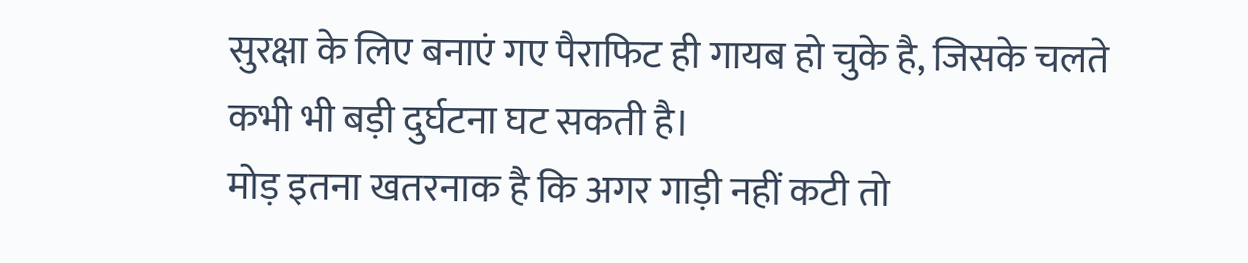सुरक्षा के लिए बनाएं गए पैराफिट ही गायब हो चुके है, जिसके चलते कभी भी बड़ी दुर्घटना घट सकती है।
मोड़ इतना खतरनाक है कि अगर गाड़ी नहीं कटी तो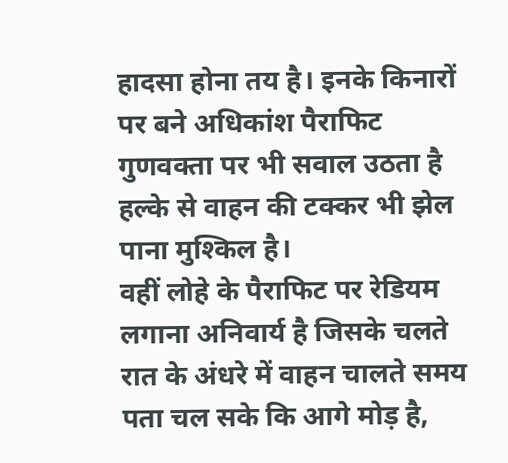हादसा होना तय है। इनके किनारों पर बने अधिकांश पैराफिट गुणवक्ता पर भी सवाल उठता है हल्के से वाहन की टक्कर भी झेल पाना मुश्किल है।
वहीं लोहे के पैराफिट पर रेडियम लगाना अनिवार्य है जिसके चलते रात के अंधरे में वाहन चालते समय पता चल सके कि आगे मोड़ है,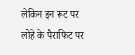लेकिन इन रूट पर लोहे के पैराफिट पर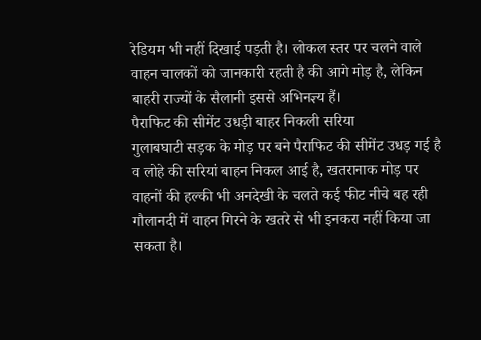रेडियम भी नहीं दिखाई पड़ती है। लोकल स्तर पर चलने वाले वाहन चालकों को जानकारी रहती है की आगे मोड़ है, लेकिन बाहरी राज्यों के सैलानी इससे अभिनज्ञ्य हैं।
पैराफिट की सीमेंट उधड़ी बाहर निकली सरिया
गुलाबघाटी सड़क के मोड़ पर बने पैराफिट की सीमेंट उधड़ गई है व लोहे की सरियां बाहन निकल आई है, खतरानाक मोड़ पर वाहनों की हल्की भी अनदेखी के चलते कई फीट नीचे बह रही गौलानदी में वाहन गिरने के खतरे से भी इनकरा नहीं किया जा सकता है।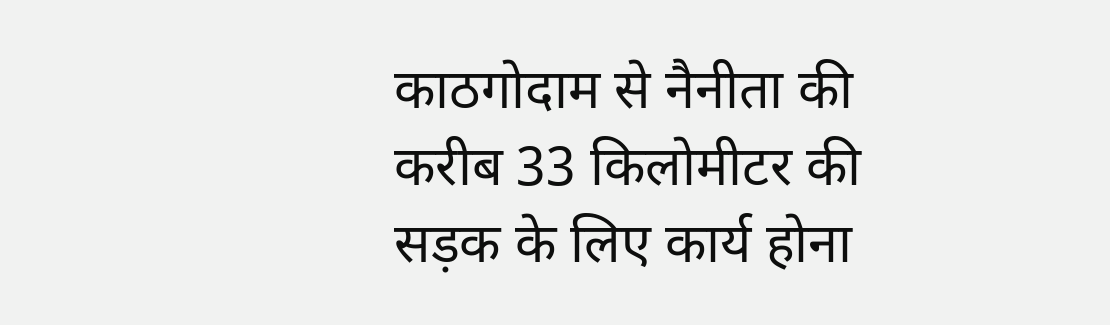काठगोदाम से नैनीता की करीब 33 किलोमीटर की सड़क के लिए कार्य होना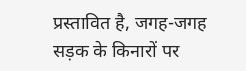प्रस्तावित है, जगह-जगह सड़क के किनारों पर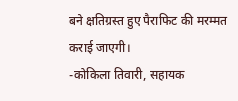बने क्षतिग्रस्त हुए पैराफिट की मरम्मत कराई जाएगी।
-कोकिला तिवारी, सहायक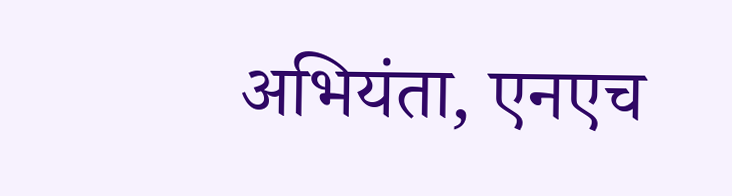अभियंता, एनएच